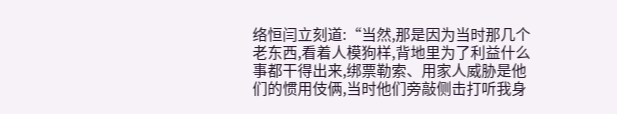络恒闫立刻道:“当然,那是因为当时那几个老东西,看着人模狗样,背地里为了利益什么事都干得出来,绑票勒索、用家人威胁是他们的惯用伎俩,当时他们旁敲侧击打听我身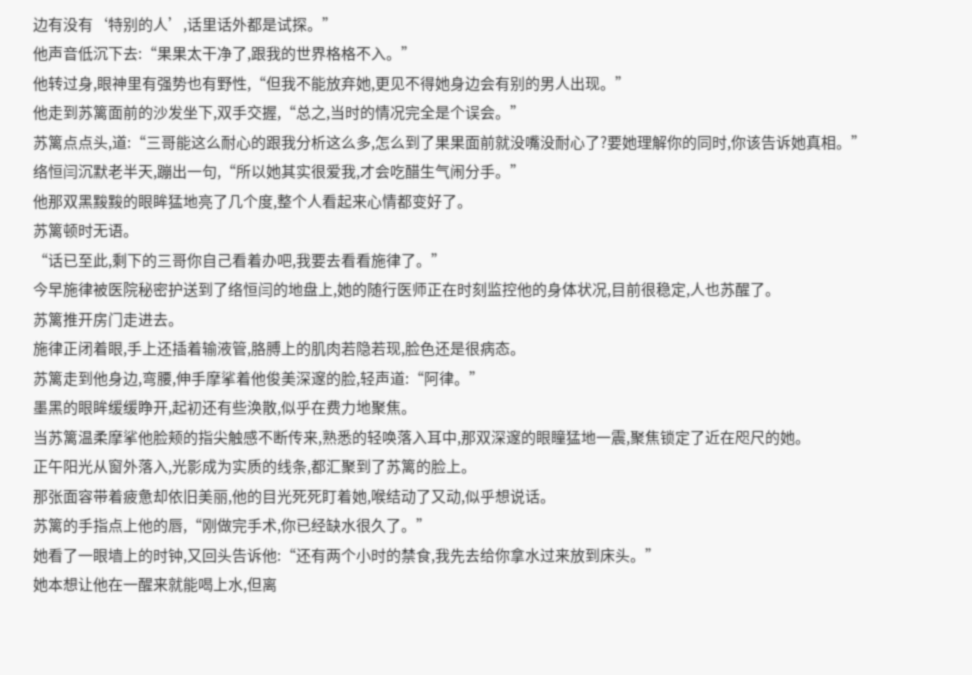边有没有‘特别的人’,话里话外都是试探。”
他声音低沉下去:“果果太干净了,跟我的世界格格不入。”
他转过身,眼神里有强势也有野性,“但我不能放弃她,更见不得她身边会有别的男人出现。”
他走到苏篱面前的沙发坐下,双手交握,“总之,当时的情况完全是个误会。”
苏篱点点头,道:“三哥能这么耐心的跟我分析这么多,怎么到了果果面前就没嘴没耐心了?要她理解你的同时,你该告诉她真相。”
络恒闫沉默老半天,蹦出一句,“所以她其实很爱我,才会吃醋生气闹分手。”
他那双黑黢黢的眼眸猛地亮了几个度,整个人看起来心情都变好了。
苏篱顿时无语。
“话已至此,剩下的三哥你自己看着办吧,我要去看看施律了。”
今早施律被医院秘密护送到了络恒闫的地盘上,她的随行医师正在时刻监控他的身体状况,目前很稳定,人也苏醒了。
苏篱推开房门走进去。
施律正闭着眼,手上还插着输液管,胳膊上的肌肉若隐若现,脸色还是很病态。
苏篱走到他身边,弯腰,伸手摩挲着他俊美深邃的脸,轻声道:“阿律。”
墨黑的眼眸缓缓睁开,起初还有些涣散,似乎在费力地聚焦。
当苏篱温柔摩挲他脸颊的指尖触感不断传来,熟悉的轻唤落入耳中,那双深邃的眼瞳猛地一震,聚焦锁定了近在咫尺的她。
正午阳光从窗外落入,光影成为实质的线条,都汇聚到了苏篱的脸上。
那张面容带着疲惫却依旧美丽,他的目光死死盯着她,喉结动了又动,似乎想说话。
苏篱的手指点上他的唇,“刚做完手术,你已经缺水很久了。”
她看了一眼墙上的时钟,又回头告诉他:“还有两个小时的禁食,我先去给你拿水过来放到床头。”
她本想让他在一醒来就能喝上水,但离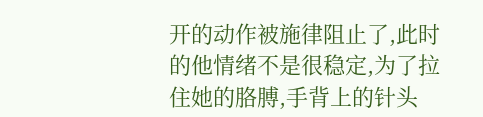开的动作被施律阻止了,此时的他情绪不是很稳定,为了拉住她的胳膊,手背上的针头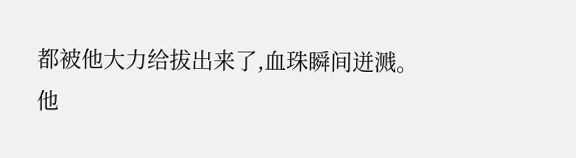都被他大力给拔出来了,血珠瞬间迸溅。
他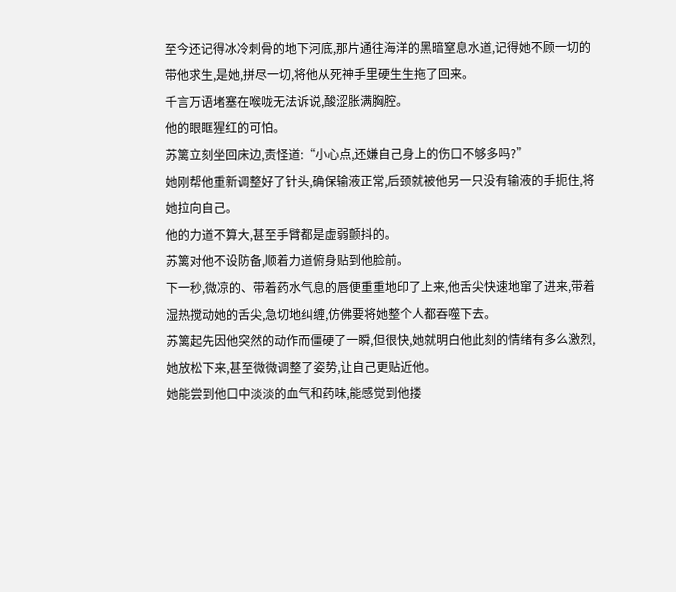至今还记得冰冷刺骨的地下河底,那片通往海洋的黑暗窒息水道,记得她不顾一切的带他求生,是她,拼尽一切,将他从死神手里硬生生拖了回来。
千言万语堵塞在喉咙无法诉说,酸涩胀满胸腔。
他的眼眶猩红的可怕。
苏篱立刻坐回床边,责怪道:“小心点,还嫌自己身上的伤口不够多吗?”
她刚帮他重新调整好了针头,确保输液正常,后颈就被他另一只没有输液的手扼住,将她拉向自己。
他的力道不算大,甚至手臂都是虚弱颤抖的。
苏篱对他不设防备,顺着力道俯身贴到他脸前。
下一秒,微凉的、带着药水气息的唇便重重地印了上来,他舌尖快速地窜了进来,带着湿热搅动她的舌尖,急切地纠缠,仿佛要将她整个人都吞噬下去。
苏篱起先因他突然的动作而僵硬了一瞬,但很快,她就明白他此刻的情绪有多么激烈,她放松下来,甚至微微调整了姿势,让自己更贴近他。
她能尝到他口中淡淡的血气和药味,能感觉到他搂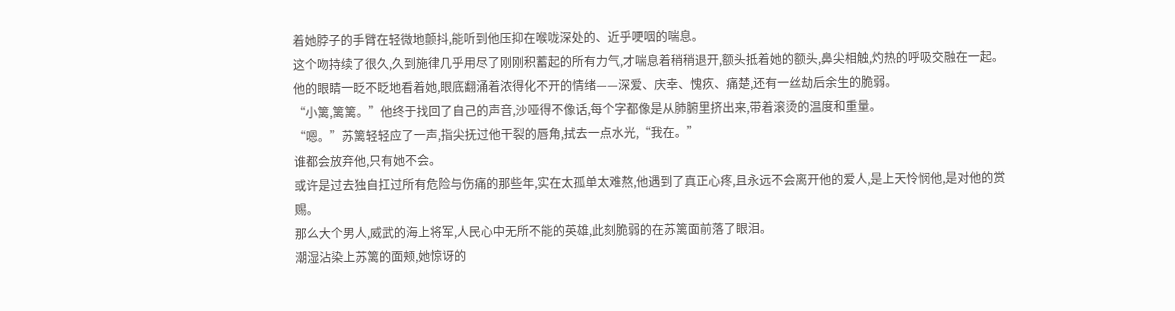着她脖子的手臂在轻微地颤抖,能听到他压抑在喉咙深处的、近乎哽咽的喘息。
这个吻持续了很久,久到施律几乎用尽了刚刚积蓄起的所有力气,才喘息着稍稍退开,额头抵着她的额头,鼻尖相触,灼热的呼吸交融在一起。
他的眼睛一眨不眨地看着她,眼底翻涌着浓得化不开的情绪——深爱、庆幸、愧疚、痛楚,还有一丝劫后余生的脆弱。
“小篱,篱篱。”他终于找回了自己的声音,沙哑得不像话,每个字都像是从肺腑里挤出来,带着滚烫的温度和重量。
“嗯。”苏篱轻轻应了一声,指尖抚过他干裂的唇角,拭去一点水光,“我在。”
谁都会放弃他,只有她不会。
或许是过去独自扛过所有危险与伤痛的那些年,实在太孤单太难熬,他遇到了真正心疼,且永远不会离开他的爱人,是上天怜悯他,是对他的赏赐。
那么大个男人,威武的海上将军,人民心中无所不能的英雄,此刻脆弱的在苏篱面前落了眼泪。
潮湿沾染上苏篱的面颊,她惊讶的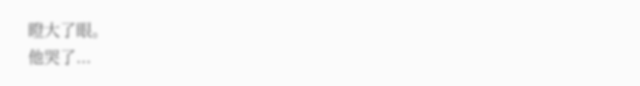瞪大了眼。
他哭了...